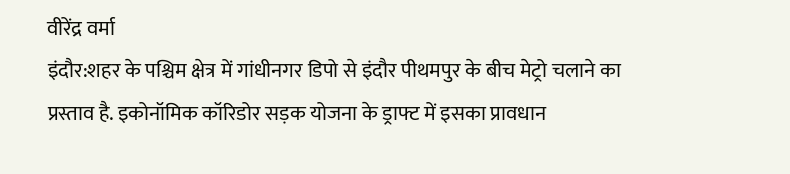वीरेंद्र वर्मा
इंदौर:शहर के पश्चिम क्षेत्र में गांधीनगर डिपो से इंदौर पीथमपुर के बीच मेट्रो चलाने का प्रस्ताव है. इकोनॉमिक कॉरिडोर सड़क योजना के ड्राफ्ट में इसका प्रावधान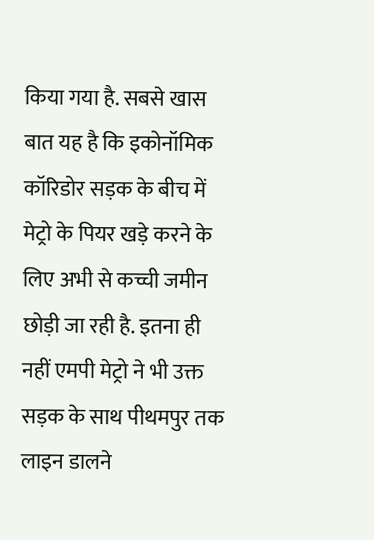किया गया है. सबसे खास बात यह है कि इकोनॉमिक कॉरिडोर सड़क के बीच में मेट्रो के पियर खड़े करने के लिए अभी से कच्ची जमीन छोड़ी जा रही है. इतना ही नहीं एमपी मेट्रो ने भी उक्त सड़क के साथ पीथमपुर तक लाइन डालने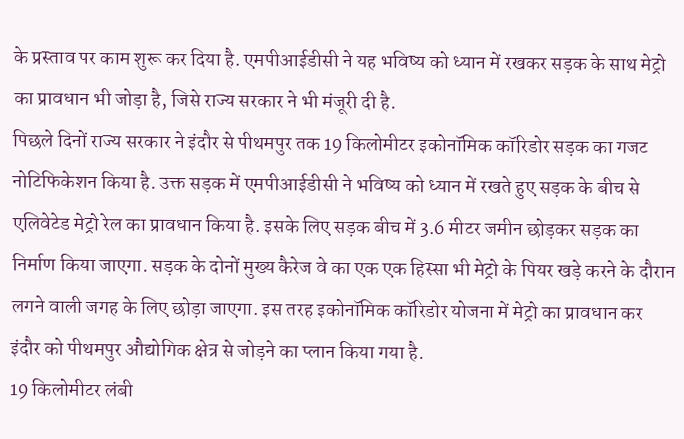के प्रस्ताव पर काम शुरू कर दिया है. एमपीआईडीसी ने यह भविष्य को ध्यान में रखकर सड़क के साथ मेट्रो का प्रावधान भी जोड़ा है, जिसे राज्य सरकार ने भी मंजूरी दी है.
पिछले दिनों राज्य सरकार ने इंदौर से पीथमपुर तक 19 किलोमीटर इकोनॉमिक कॉरिडोर सड़क का गजट नोटिफिकेशन किया है. उक्त सड़क में एमपीआईडीसी ने भविष्य को ध्यान में रखते हुए सड़क के बीच से एलिवेटेड मेट्रो रेल का प्रावधान किया है. इसके लिए सड़क बीच में 3.6 मीटर जमीन छोड़कर सड़क का निर्माण किया जाएगा. सड़क के दोनों मुख्य कैरेज वे का एक एक हिस्सा भी मेट्रो के पियर खड़े करने के दौरान लगने वाली जगह के लिए छोड़ा जाएगा. इस तरह इकोनॉमिक कॉरिडोर योजना में मेट्रो का प्रावधान कर इंदौर को पीथमपुर औद्योगिक क्षेत्र से जोड़ने का प्लान किया गया है.
19 किलोमीटर लंबी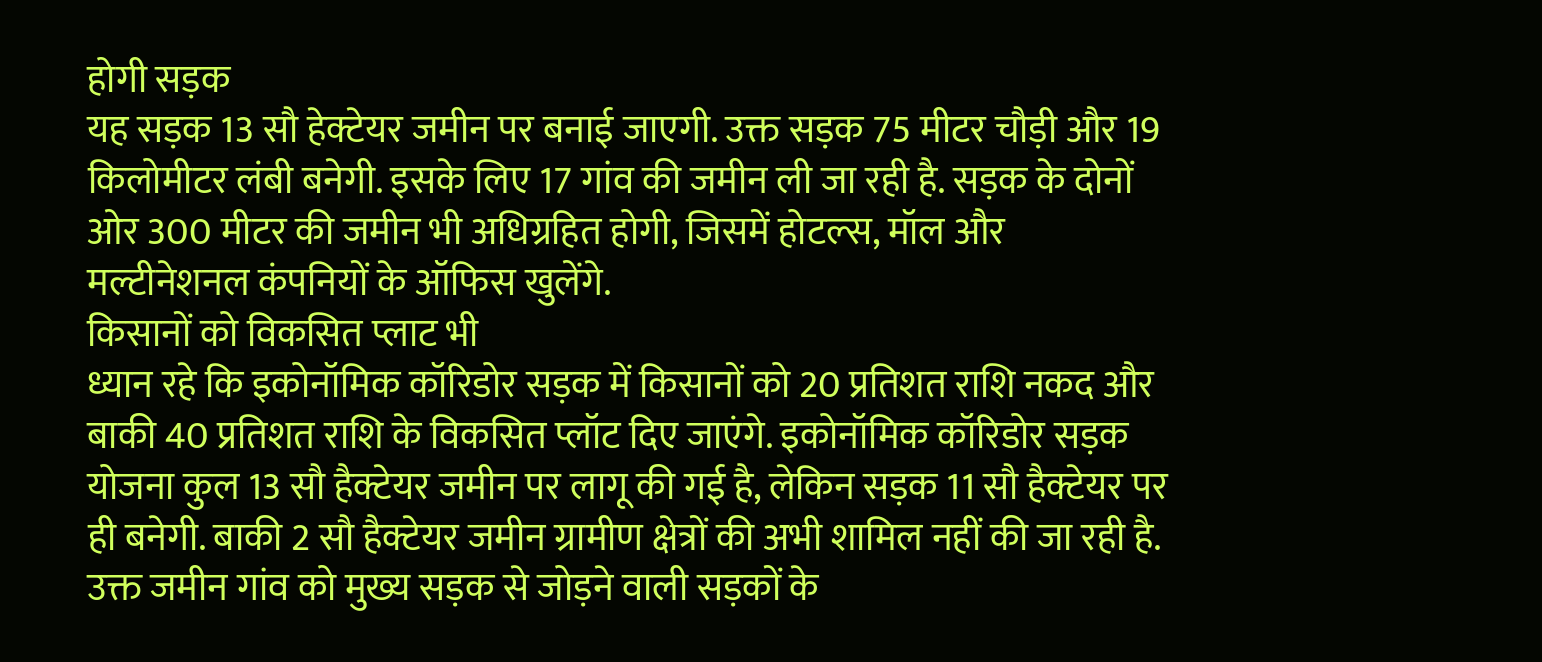होगी सड़क
यह सड़क 13 सौ हेक्टेयर जमीन पर बनाई जाएगी. उक्त सड़क 75 मीटर चौड़ी और 19 किलोमीटर लंबी बनेगी. इसके लिए 17 गांव की जमीन ली जा रही है. सड़क के दोनों ओर 300 मीटर की जमीन भी अधिग्रहित होगी, जिसमें होटल्स, मॉल और मल्टीनेशनल कंपनियों के ऑफिस खुलेंगे.
किसानों को विकसित प्लाट भी
ध्यान रहे कि इकोनॉमिक कॉरिडोर सड़क में किसानों को 20 प्रतिशत राशि नकद और बाकी 40 प्रतिशत राशि के विकसित प्लॉट दिए जाएंगे. इकोनॉमिक कॉरिडोर सड़क योजना कुल 13 सौ हैक्टेयर जमीन पर लागू की गई है, लेकिन सड़क 11 सौ हैक्टेयर पर ही बनेगी. बाकी 2 सौ हैक्टेयर जमीन ग्रामीण क्षेत्रों की अभी शामिल नहीं की जा रही है. उक्त जमीन गांव को मुख्य सड़क से जोड़ने वाली सड़कों के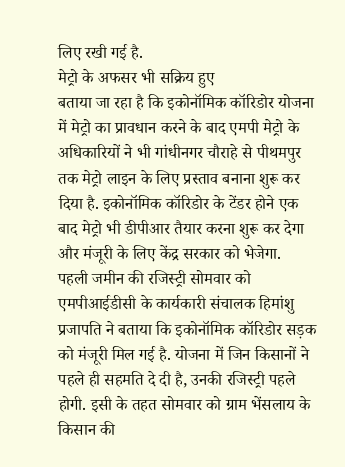लिए रखी गई है.
मेट्रो के अफसर भी सक्रिय हुए
बताया जा रहा है कि इकोनॉमिक कॉरिडोर योजना में मेट्रो का प्रावधान करने के बाद एमपी मेट्रो के अधिकारियों ने भी गांधीनगर चौराहे से पीथमपुर तक मेट्रो लाइन के लिए प्रस्ताव बनाना शुरू कर दिया है. इकोनॉमिक कॉरिडोर के टेंडर होने एक बाद मेट्रो भी डीपीआर तैयार करना शुरू कर देगा और मंजूरी के लिए केंद्र सरकार को भेजेगा.
पहली जमीन की रजिस्ट्री सोमवार को
एमपीआईडीसी के कार्यकारी संचालक हिमांशु प्रजापति ने बताया कि इकोनॉमिक कॉरिडोर सड़क को मंजूरी मिल गई है. योजना में जिन किसानों ने पहले ही सहमति दे दी है, उनकी रजिस्ट्री पहले होगी. इसी के तहत सोमवार को ग्राम भेंसलाय के किसान की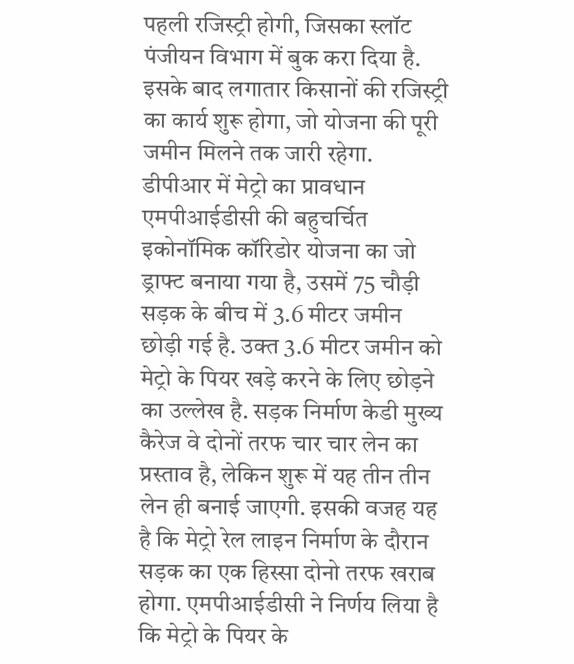पहली रजिस्ट्री होगी, जिसका स्लॉट पंजीयन विभाग में बुक करा दिया है. इसके बाद लगातार किसानों की रजिस्ट्री का कार्य शुरू होगा, जो योजना की पूरी जमीन मिलने तक जारी रहेगा.
डीपीआर में मेट्रो का प्रावधान
एमपीआईडीसी की बहुचर्चित इकोनॉमिक कॉरिडोर योजना का जो ड्राफ्ट बनाया गया है, उसमें 75 चौड़ी सड़क के बीच में 3.6 मीटर जमीन छोड़ी गई है. उक्त 3.6 मीटर जमीन को मेट्रो के पियर खड़े करने के लिए छोड़ने का उल्लेख है. सड़क निर्माण केडी मुख्य कैरेज वे दोनों तरफ चार चार लेन का प्रस्ताव है, लेकिन शुरू में यह तीन तीन लेन ही बनाई जाएगी. इसकी वजह यह है कि मेट्रो रेल लाइन निर्माण के दौरान सड़क का एक हिस्सा दोनो तरफ खराब होगा. एमपीआईडीसी ने निर्णय लिया है कि मेट्रो के पियर के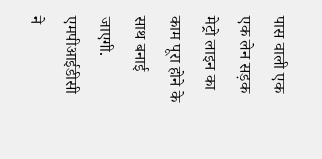पास वाली एक एक लेन सड़क मेट्रो लाइन का काम पूरा होने के साथ बनाई जाएगी. एमपीआईडीसी ने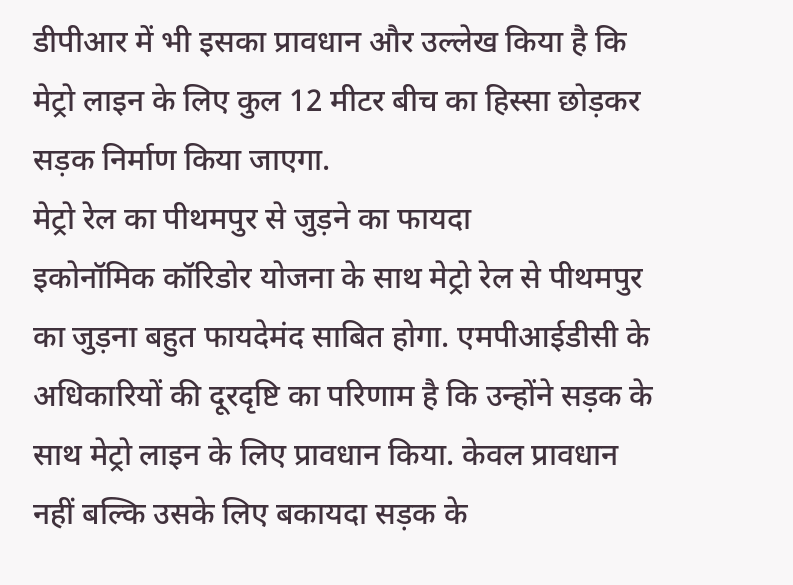डीपीआर में भी इसका प्रावधान और उल्लेख किया है कि मेट्रो लाइन के लिए कुल 12 मीटर बीच का हिस्सा छोड़कर सड़क निर्माण किया जाएगा.
मेट्रो रेल का पीथमपुर से जुड़ने का फायदा
इकोनॉमिक कॉरिडोर योजना के साथ मेट्रो रेल से पीथमपुर का जुड़ना बहुत फायदेमंद साबित होगा. एमपीआईडीसी के अधिकारियों की दूरदृष्टि का परिणाम है कि उन्होंने सड़क के साथ मेट्रो लाइन के लिए प्रावधान किया. केवल प्रावधान नहीं बल्कि उसके लिए बकायदा सड़क के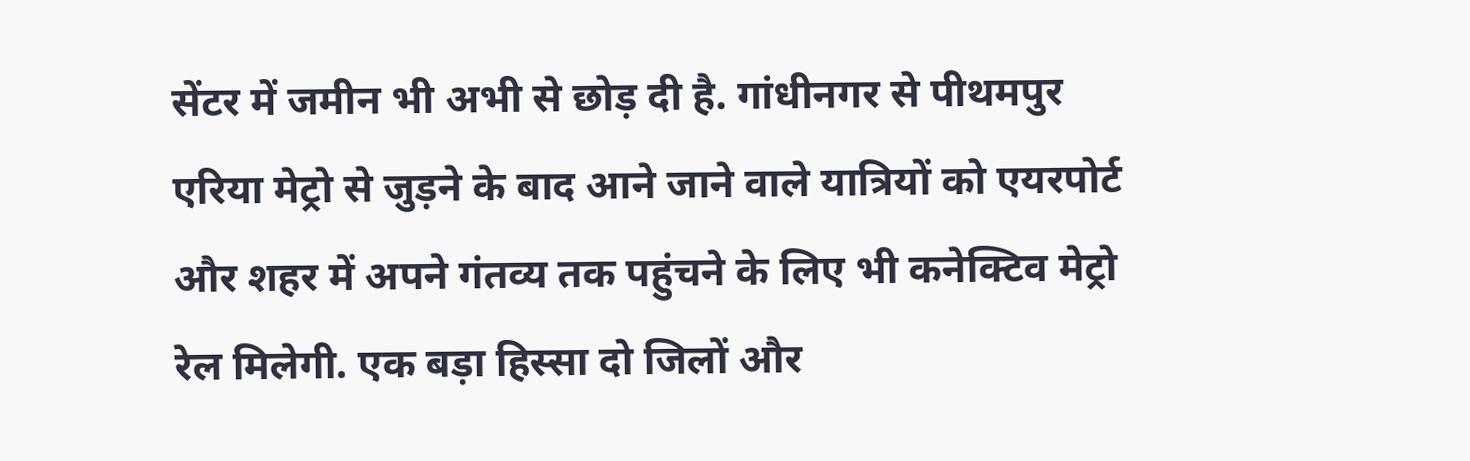सेंटर में जमीन भी अभी से छोड़ दी है. गांधीनगर से पीथमपुर एरिया मेट्रो से जुड़ने के बाद आने जाने वाले यात्रियों को एयरपोर्ट और शहर में अपने गंतव्य तक पहुंचने के लिए भी कनेक्टिव मेट्रो रेल मिलेगी. एक बड़ा हिस्सा दो जिलों और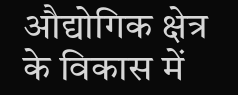औद्योगिक क्षेत्र के विकास में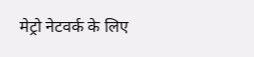मेट्रो नेटवर्क के लिए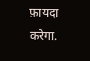फ़ायदा करेगा.